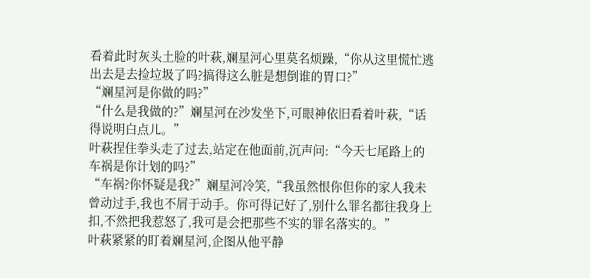看着此时灰头土脸的叶萩,斓星河心里莫名烦躁,“你从这里慌忙逃出去是去捡垃圾了吗?搞得这么脏是想倒谁的胃口?”
“斓星河是你做的吗?”
“什么是我做的?”斓星河在沙发坐下,可眼神依旧看着叶萩,“话得说明白点儿。”
叶萩捏住拳头走了过去,站定在他面前,沉声问:“今天七尾路上的车祸是你计划的吗?”
“车祸?你怀疑是我?”斓星河冷笑,“我虽然恨你但你的家人我未曾动过手,我也不屑于动手。你可得记好了,别什么罪名都往我身上扣,不然把我惹怒了,我可是会把那些不实的罪名落实的。”
叶萩紧紧的盯着斓星河,企图从他平静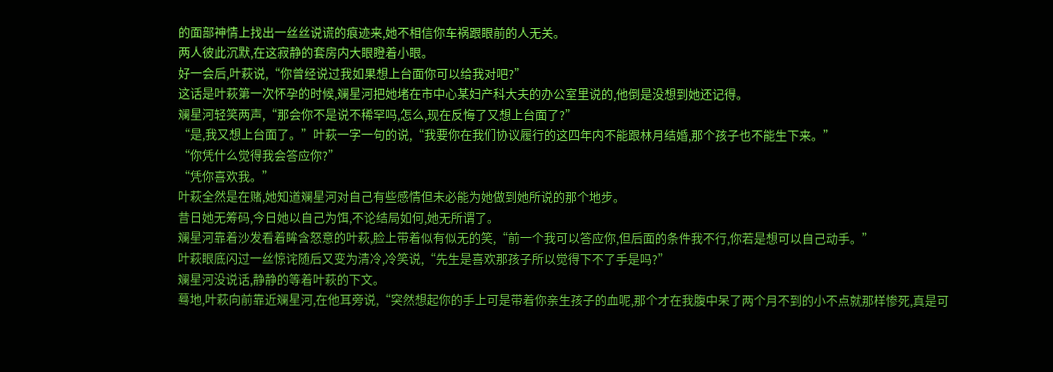的面部神情上找出一丝丝说谎的痕迹来,她不相信你车祸跟眼前的人无关。
两人彼此沉默,在这寂静的套房内大眼瞪着小眼。
好一会后,叶萩说,“你曾经说过我如果想上台面你可以给我对吧?”
这话是叶萩第一次怀孕的时候,斓星河把她堵在市中心某妇产科大夫的办公室里说的,他倒是没想到她还记得。
斓星河轻笑两声,“那会你不是说不稀罕吗,怎么,现在反悔了又想上台面了?”
“是,我又想上台面了。”叶萩一字一句的说,“我要你在我们协议履行的这四年内不能跟林月结婚,那个孩子也不能生下来。”
“你凭什么觉得我会答应你?”
“凭你喜欢我。”
叶萩全然是在赌,她知道斓星河对自己有些感情但未必能为她做到她所说的那个地步。
昔日她无筹码,今日她以自己为饵,不论结局如何,她无所谓了。
斓星河靠着沙发看着眸含怒意的叶萩,脸上带着似有似无的笑,“前一个我可以答应你,但后面的条件我不行,你若是想可以自己动手。”
叶萩眼底闪过一丝惊诧随后又变为清冷,冷笑说,“先生是喜欢那孩子所以觉得下不了手是吗?”
斓星河没说话,静静的等着叶萩的下文。
蓦地,叶萩向前靠近斓星河,在他耳旁说,“突然想起你的手上可是带着你亲生孩子的血呢,那个才在我腹中呆了两个月不到的小不点就那样惨死,真是可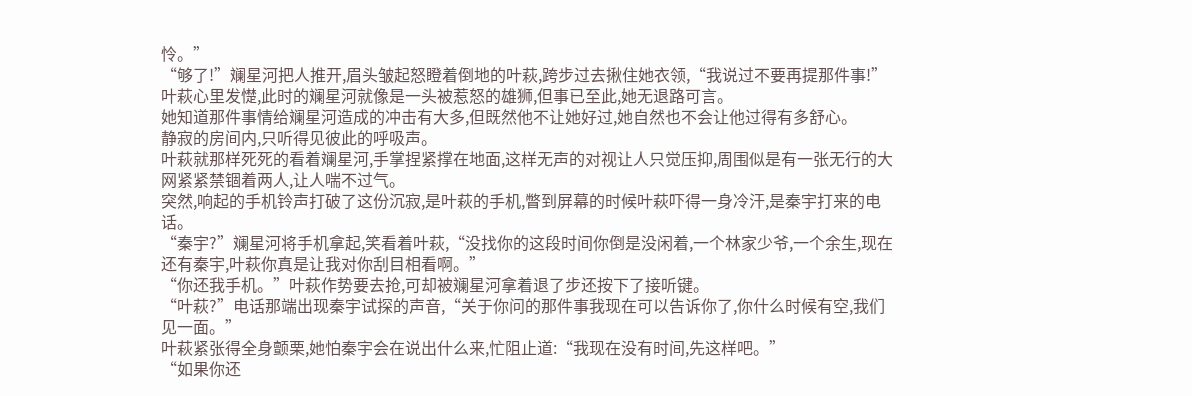怜。”
“够了!”斓星河把人推开,眉头皱起怒瞪着倒地的叶萩,跨步过去揪住她衣领,“我说过不要再提那件事!”
叶萩心里发憷,此时的斓星河就像是一头被惹怒的雄狮,但事已至此,她无退路可言。
她知道那件事情给斓星河造成的冲击有大多,但既然他不让她好过,她自然也不会让他过得有多舒心。
静寂的房间内,只听得见彼此的呼吸声。
叶萩就那样死死的看着斓星河,手掌捏紧撑在地面,这样无声的对视让人只觉压抑,周围似是有一张无行的大网紧紧禁锢着两人,让人喘不过气。
突然,响起的手机铃声打破了这份沉寂,是叶萩的手机,瞥到屏幕的时候叶萩吓得一身冷汗,是秦宇打来的电话。
“秦宇?”斓星河将手机拿起,笑看着叶萩,“没找你的这段时间你倒是没闲着,一个林家少爷,一个余生,现在还有秦宇,叶萩你真是让我对你刮目相看啊。”
“你还我手机。”叶萩作势要去抢,可却被斓星河拿着退了步还按下了接听键。
“叶萩?”电话那端出现秦宇试探的声音,“关于你问的那件事我现在可以告诉你了,你什么时候有空,我们见一面。”
叶萩紧张得全身颤栗,她怕秦宇会在说出什么来,忙阻止道:“我现在没有时间,先这样吧。”
“如果你还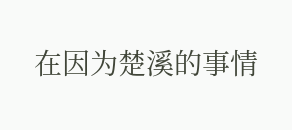在因为楚溪的事情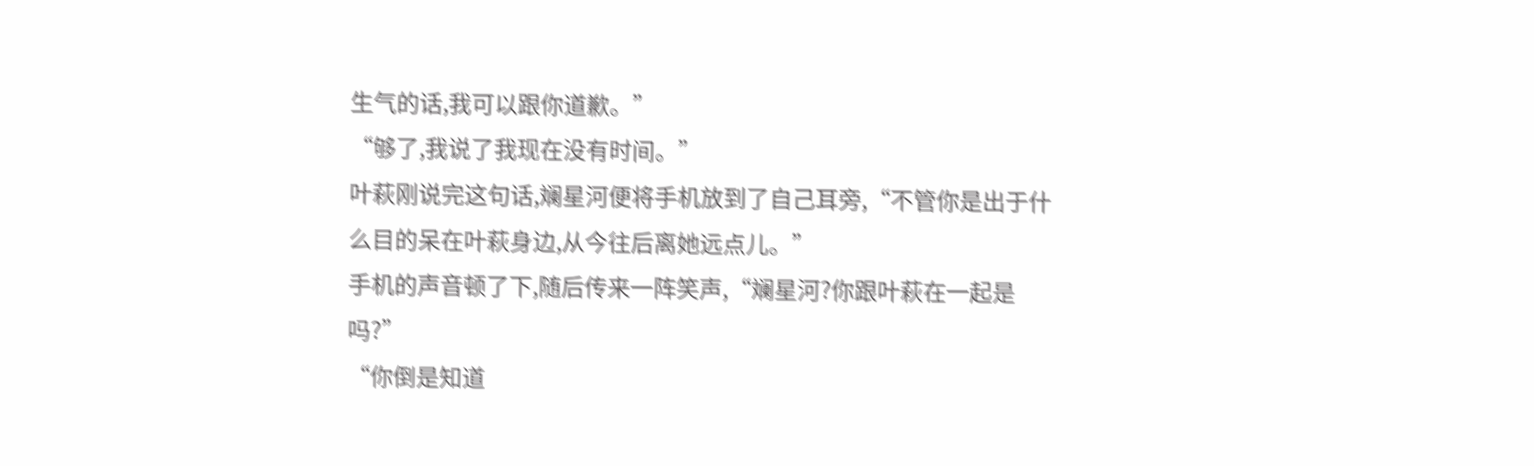生气的话,我可以跟你道歉。”
“够了,我说了我现在没有时间。”
叶萩刚说完这句话,斓星河便将手机放到了自己耳旁,“不管你是出于什么目的呆在叶萩身边,从今往后离她远点儿。”
手机的声音顿了下,随后传来一阵笑声,“斓星河?你跟叶萩在一起是吗?”
“你倒是知道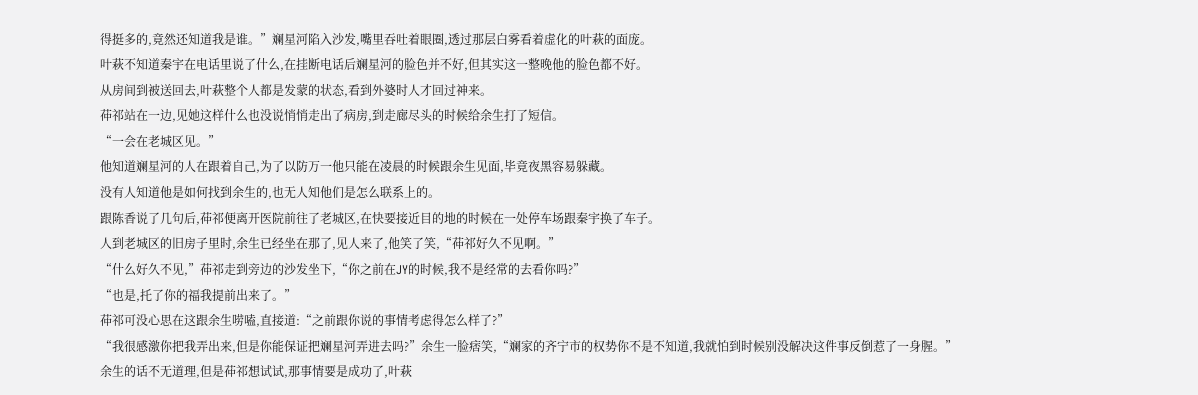得挺多的,竟然还知道我是谁。”斓星河陷入沙发,嘴里吞吐着眼圈,透过那层白雾看着虚化的叶萩的面庞。
叶萩不知道秦宇在电话里说了什么,在挂断电话后斓星河的脸色并不好,但其实这一整晚他的脸色都不好。
从房间到被送回去,叶萩整个人都是发蒙的状态,看到外婆时人才回过神来。
茽祁站在一边,见她这样什么也没说悄悄走出了病房,到走廊尽头的时候给余生打了短信。
“一会在老城区见。”
他知道斓星河的人在跟着自己,为了以防万一他只能在凌晨的时候跟余生见面,毕竟夜黑容易躲藏。
没有人知道他是如何找到余生的,也无人知他们是怎么联系上的。
跟陈香说了几句后,茽祁便离开医院前往了老城区,在快要接近目的地的时候在一处停车场跟秦宇换了车子。
人到老城区的旧房子里时,余生已经坐在那了,见人来了,他笑了笑,“茽祁好久不见啊。”
“什么好久不见,”茽祁走到旁边的沙发坐下,“你之前在JY的时候,我不是经常的去看你吗?”
“也是,托了你的福我提前出来了。”
茽祁可没心思在这跟余生唠嗑,直接道:“之前跟你说的事情考虑得怎么样了?”
“我很感激你把我弄出来,但是你能保证把斓星河弄进去吗?”余生一脸痞笑,“斓家的齐宁市的权势你不是不知道,我就怕到时候别没解决这件事反倒惹了一身腥。”
余生的话不无道理,但是茽祁想试试,那事情要是成功了,叶萩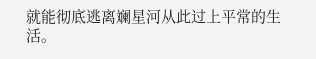就能彻底逃离斓星河从此过上平常的生活。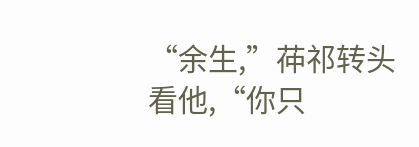“余生,”茽祁转头看他,“你只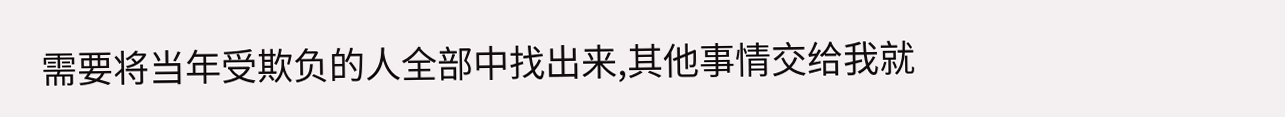需要将当年受欺负的人全部中找出来,其他事情交给我就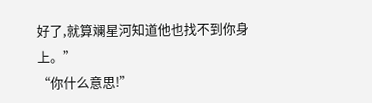好了,就算斓星河知道他也找不到你身上。”
“你什么意思!”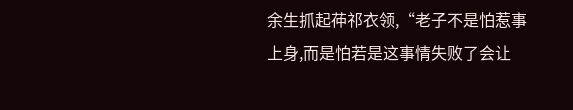余生抓起茽祁衣领,“老子不是怕惹事上身,而是怕若是这事情失败了会让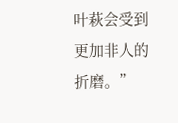叶萩会受到更加非人的折磨。”